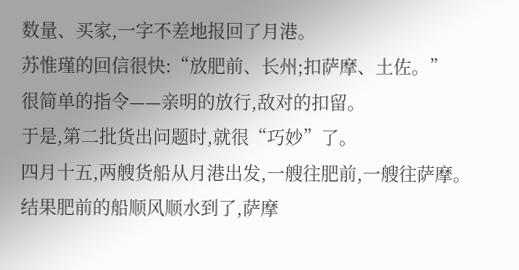数量、买家,一字不差地报回了月港。
苏惟瑾的回信很快:“放肥前、长州;扣萨摩、土佐。”
很简单的指令——亲明的放行,敌对的扣留。
于是,第二批货出问题时,就很“巧妙”了。
四月十五,两艘货船从月港出发,一艘往肥前,一艘往萨摩。
结果肥前的船顺风顺水到了,萨摩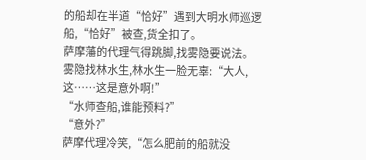的船却在半道“恰好”遇到大明水师巡逻船,“恰好”被查,货全扣了。
萨摩藩的代理气得跳脚,找雾隐要说法。
雾隐找林水生,林水生一脸无辜:“大人,这……这是意外啊!”
“水师查船,谁能预料?”
“意外?”
萨摩代理冷笑,“怎么肥前的船就没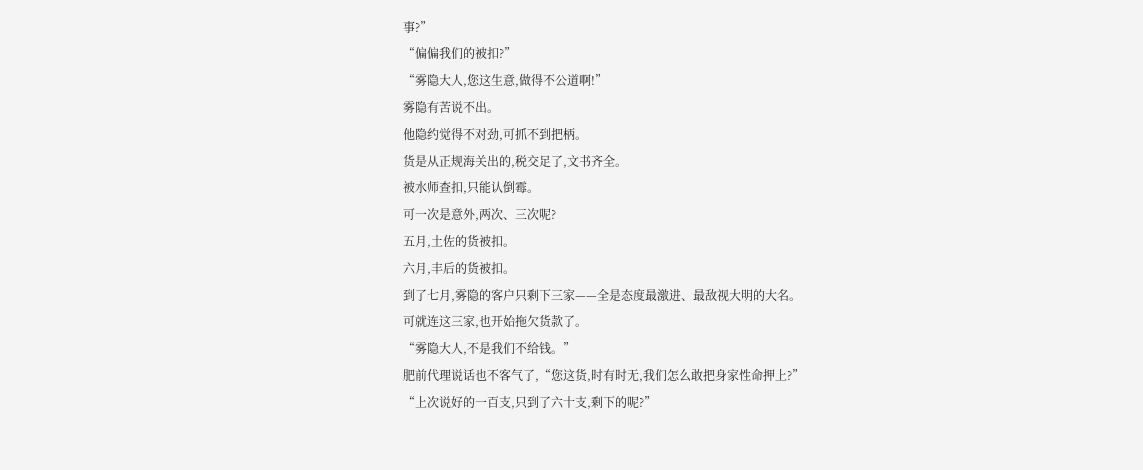事?”
“偏偏我们的被扣?”
“雾隐大人,您这生意,做得不公道啊!”
雾隐有苦说不出。
他隐约觉得不对劲,可抓不到把柄。
货是从正规海关出的,税交足了,文书齐全。
被水师查扣,只能认倒霉。
可一次是意外,两次、三次呢?
五月,土佐的货被扣。
六月,丰后的货被扣。
到了七月,雾隐的客户只剩下三家——全是态度最激进、最敌视大明的大名。
可就连这三家,也开始拖欠货款了。
“雾隐大人,不是我们不给钱。”
肥前代理说话也不客气了,“您这货,时有时无,我们怎么敢把身家性命押上?”
“上次说好的一百支,只到了六十支,剩下的呢?”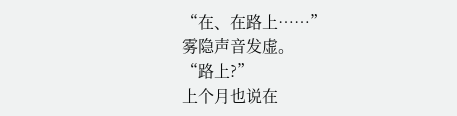“在、在路上……”
雾隐声音发虚。
“路上?”
上个月也说在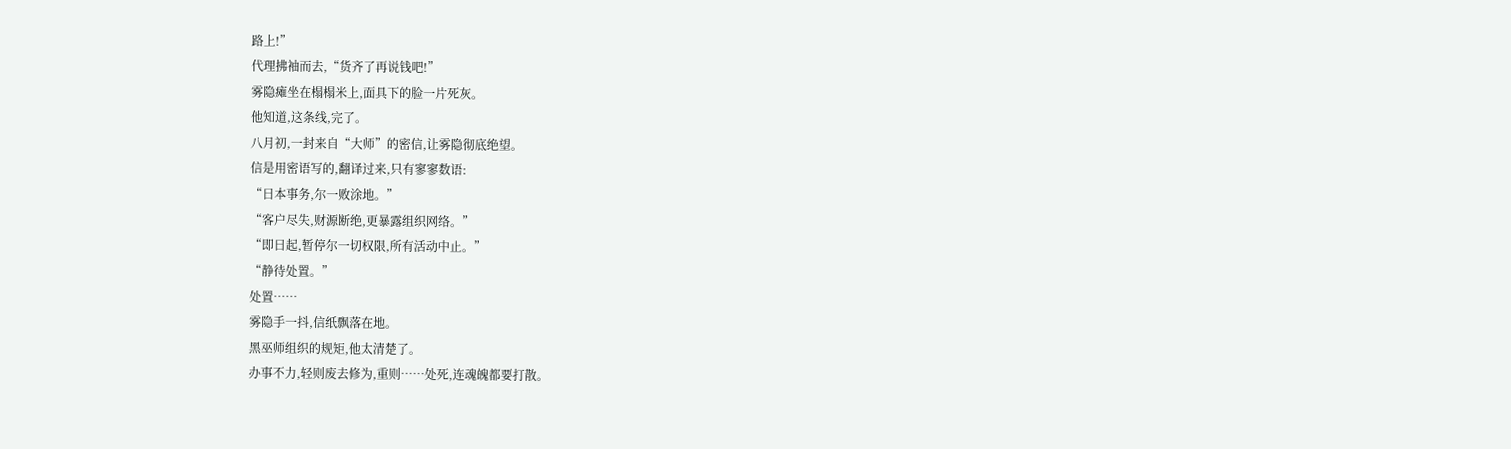路上!”
代理拂袖而去,“货齐了再说钱吧!”
雾隐瘫坐在榻榻米上,面具下的脸一片死灰。
他知道,这条线,完了。
八月初,一封来自“大师”的密信,让雾隐彻底绝望。
信是用密语写的,翻译过来,只有寥寥数语:
“日本事务,尔一败涂地。”
“客户尽失,财源断绝,更暴露组织网络。”
“即日起,暂停尔一切权限,所有活动中止。”
“静待处置。”
处置……
雾隐手一抖,信纸飘落在地。
黑巫师组织的规矩,他太清楚了。
办事不力,轻则废去修为,重则……处死,连魂魄都要打散。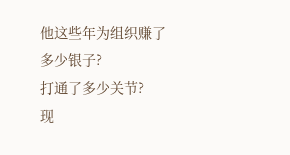他这些年为组织赚了多少银子?
打通了多少关节?
现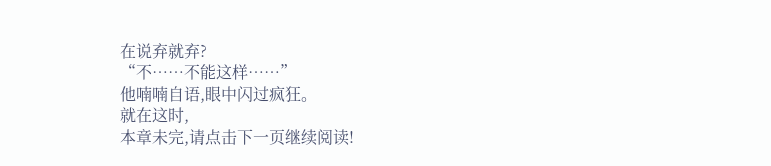在说弃就弃?
“不……不能这样……”
他喃喃自语,眼中闪过疯狂。
就在这时,
本章未完,请点击下一页继续阅读!